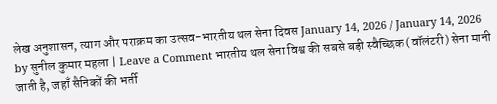लेख अनुशासन, त्याग और पराक्रम का उत्सव-भारतीय थल सेना दिवस January 14, 2026 / January 14, 2026 by सुनील कुमार महला | Leave a Comment भारतीय थल सेना विश्व की सबसे बड़ी स्वैच्छिक (वॉलंटरी) सेना मानी जाती है, जहाँ सैनिकों की भर्ती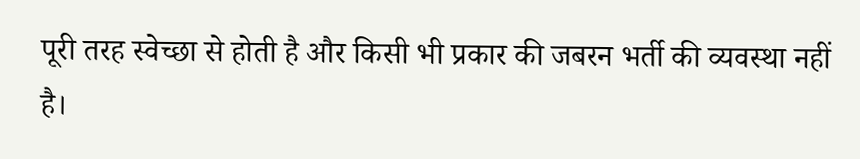पूरी तरह स्वेच्छा से होती है और किसी भी प्रकार की जबरन भर्ती की व्यवस्था नहीं है।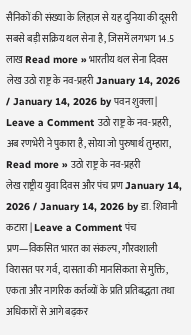सैनिकों की संख्या के लिहाज़ से यह दुनिया की दूसरी सबसे बड़ी सक्रिय थल सेना है, जिसमें लगभग 14.5 लाख Read more » भारतीय थल सेना दिवस
लेख उठो राष्ट्र के नव-प्रहरी January 14, 2026 / January 14, 2026 by पवन शुक्ला | Leave a Comment उठो राष्ट्र के नव-प्रहरी, अब रणभेरी ने पुकारा है, सोया जो पुरुषार्थ तुम्हारा, Read more » उठो राष्ट्र के नव-प्रहरी
लेख राष्ट्रीय युवा दिवस और पंच प्रण January 14, 2026 / January 14, 2026 by डा. शिवानी कटारा | Leave a Comment पंच प्रण—विकसित भारत का संकल्प, गौरवशाली विरासत पर गर्व, दासता की मानसिकता से मुक्ति, एकता और नागरिक कर्तव्यों के प्रति प्रतिबद्धता तथा अधिकारों से आगे बढ़कर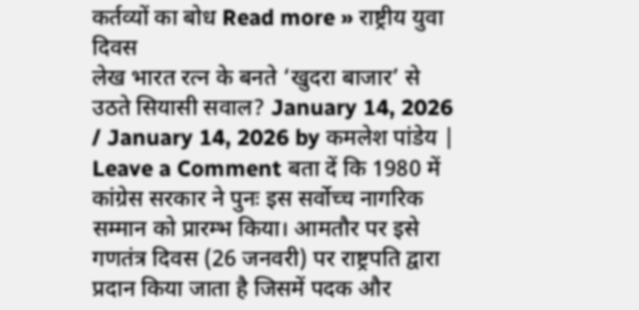कर्तव्यों का बोध Read more » राष्ट्रीय युवा दिवस
लेख भारत रत्न के बनते ‘खुदरा बाजार’ से उठते सियासी सवाल? January 14, 2026 / January 14, 2026 by कमलेश पांडेय | Leave a Comment बता दें कि 1980 में कांग्रेस सरकार ने पुनः इस सर्वोच्च नागरिक सम्मान को प्रारम्भ किया। आमतौर पर इसे गणतंत्र दिवस (26 जनवरी) पर राष्ट्रपति द्वारा प्रदान किया जाता है जिसमें पदक और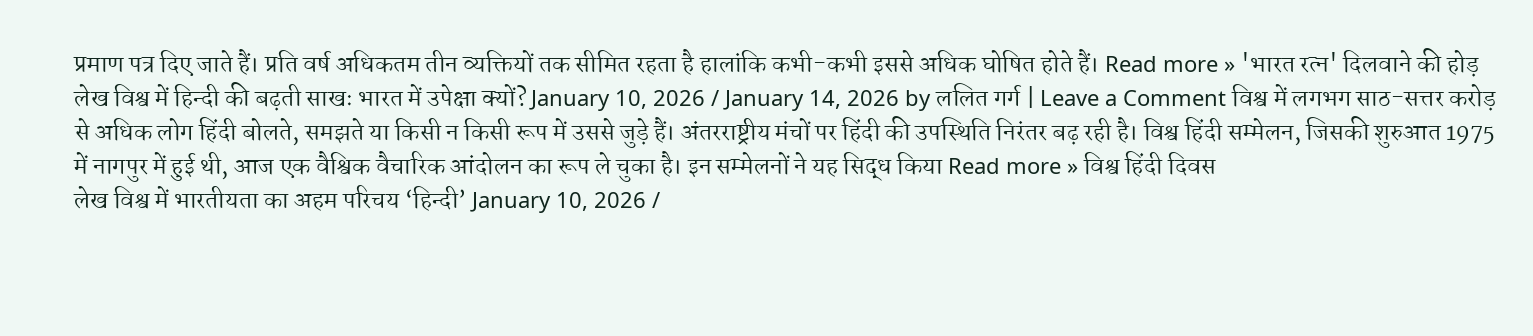प्रमाण पत्र दिए जाते हैं। प्रति वर्ष अधिकतम तीन व्यक्तियों तक सीमित रहता है हालांकि कभी-कभी इससे अधिक घोषित होते हैं। Read more » 'भारत रत्न' दिलवाने की होड़
लेख विश्व में हिन्दी की बढ़ती साखः भारत में उपेक्षा क्यों? January 10, 2026 / January 14, 2026 by ललित गर्ग | Leave a Comment विश्व में लगभग साठ-सत्तर करोड़ से अधिक लोग हिंदी बोलते, समझते या किसी न किसी रूप में उससे जुड़े हैं। अंतरराष्ट्रीय मंचों पर हिंदी की उपस्थिति निरंतर बढ़ रही है। विश्व हिंदी सम्मेलन, जिसकी शुरुआत 1975 में नागपुर में हुई थी, आज एक वैश्विक वैचारिक आंदोलन का रूप ले चुका है। इन सम्मेलनों ने यह सिद्ध किया Read more » विश्व हिंदी दिवस
लेख विश्व में भारतीयता का अहम परिचय ‘हिन्दी’ January 10, 2026 /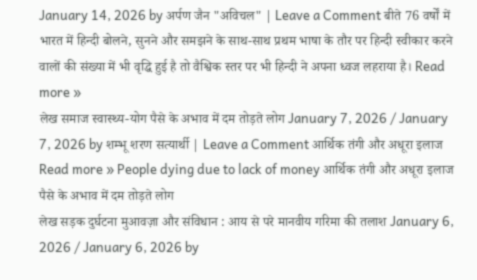January 14, 2026 by अर्पण जैन "अविचल" | Leave a Comment बीते 76 वर्षों में भारत में हिन्दी बोलने, सुनने और समझने के साथ-साथ प्रथम भाषा के तौर पर हिन्दी स्वीकार करने वालों की संख्या में भी वृद्धि हुई है तो वैश्विक स्तर पर भी हिन्दी ने अपना ध्वज लहराया है। Read more »
लेख समाज स्वास्थ्य-योग पैसे के अभाव में दम तोड़ते लोग January 7, 2026 / January 7, 2026 by शम्भू शरण सत्यार्थी | Leave a Comment आर्थिक तंगी और अधूरा इलाज Read more » People dying due to lack of money आर्थिक तंगी और अधूरा इलाज पैसे के अभाव में दम तोड़ते लोग
लेख सड़क दुर्घटना मुआवज़ा और संविधान : आय से परे मानवीय गरिमा की तलाश January 6, 2026 / January 6, 2026 by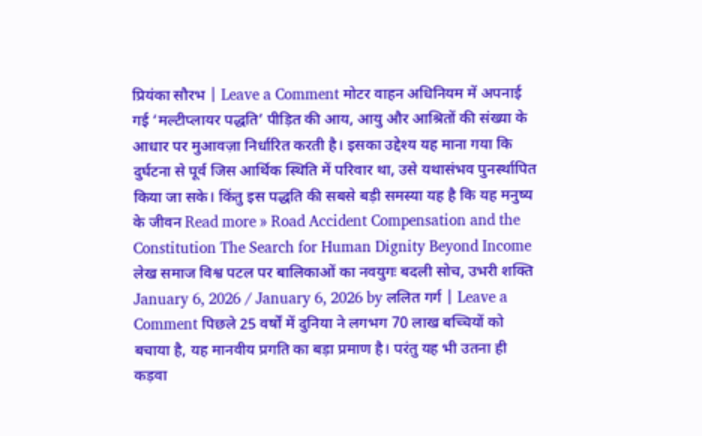प्रियंका सौरभ | Leave a Comment मोटर वाहन अधिनियम में अपनाई गई ‘मल्टीप्लायर पद्धति’ पीड़ित की आय, आयु और आश्रितों की संख्या के आधार पर मुआवज़ा निर्धारित करती है। इसका उद्देश्य यह माना गया कि दुर्घटना से पूर्व जिस आर्थिक स्थिति में परिवार था, उसे यथासंभव पुनर्स्थापित किया जा सके। किंतु इस पद्धति की सबसे बड़ी समस्या यह है कि यह मनुष्य के जीवन Read more » Road Accident Compensation and the Constitution The Search for Human Dignity Beyond Income
लेख समाज विश्व पटल पर बालिकाओं का नवयुगः बदली सोच, उभरी शक्ति January 6, 2026 / January 6, 2026 by ललित गर्ग | Leave a Comment पिछले 25 वर्षों में दुनिया ने लगभग 70 लाख बच्चियों को बचाया है, यह मानवीय प्रगति का बड़ा प्रमाण है। परंतु यह भी उतना ही कड़वा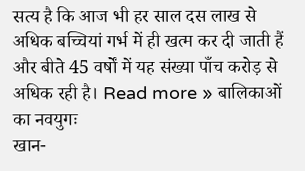सत्य है कि आज भी हर साल दस लाख से अधिक बच्चियां गर्भ में ही खत्म कर दी जाती हैं और बीते 45 वर्षों में यह संख्या पाँच करोड़ से अधिक रही है। Read more » बालिकाओं का नवयुगः
खान-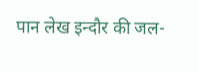पान लेख इन्दौर की जल-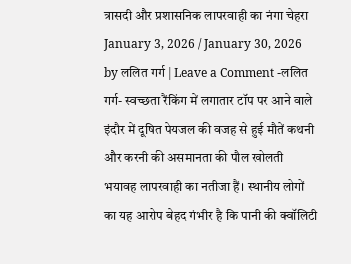त्रासदी और प्रशासनिक लापरवाही का नंगा चेहरा January 3, 2026 / January 30, 2026 by ललित गर्ग | Leave a Comment -ललित गर्ग- स्वच्छता रैंकिंग में लगातार टॉप पर आने वाले इंदौर में दूषित पेयजल की वजह से हुई मौतें कथनी और करनी की असमानता की पौल खोलती भयावह लापरवाही का नतीजा हैं। स्थानीय लोगों का यह आरोप बेहद गंभीर है कि पानी की क्वॉलिटी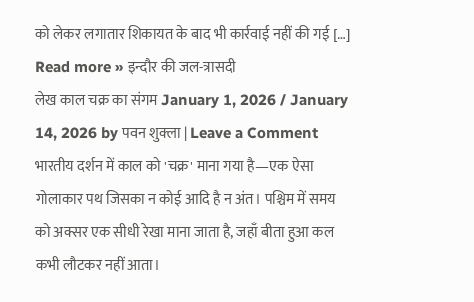को लेकर लगातार शिकायत के बाद भी कार्रवाई नहीं की गई […] Read more » इन्दौर की जल-त्रासदी
लेख काल चक्र का संगम January 1, 2026 / January 14, 2026 by पवन शुक्ला | Leave a Comment भारतीय दर्शन में काल को 'चक्र' माना गया है—एक ऐसा गोलाकार पथ जिसका न कोई आदि है न अंत। पश्चिम में समय को अक्सर एक सीधी रेखा माना जाता है, जहाँ बीता हुआ कल कभी लौटकर नहीं आता।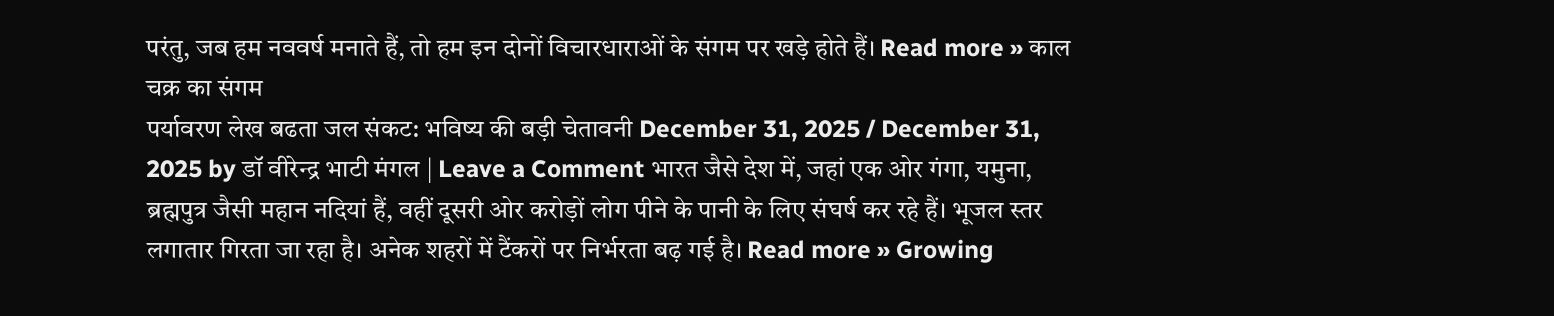परंतु, जब हम नववर्ष मनाते हैं, तो हम इन दोनों विचारधाराओं के संगम पर खड़े होते हैं। Read more » काल चक्र का संगम
पर्यावरण लेख बढता जल संकट: भविष्य की बड़ी चेतावनी December 31, 2025 / December 31, 2025 by डॉ वीरेन्द्र भाटी मंगल | Leave a Comment भारत जैसे देश में, जहां एक ओर गंगा, यमुना, ब्रह्मपुत्र जैसी महान नदियां हैं, वहीं दूसरी ओर करोड़ों लोग पीने के पानी के लिए संघर्ष कर रहे हैं। भूजल स्तर लगातार गिरता जा रहा है। अनेक शहरों में टैंकरों पर निर्भरता बढ़ गई है। Read more » Growing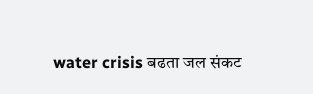water crisis बढता जल संकट